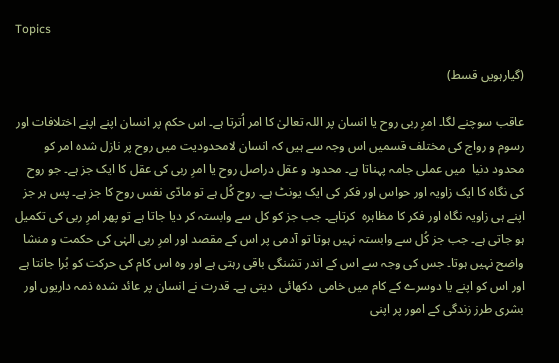Topics

(گیارہویں قسط)

عاقب سوچنے لگا۔ امرِ ربی روح یا انسان پر اللہ تعالیٰ کا امر اُترتا ہے۔ اس حکم پر انسان اپنے اپنے اختلافات اور رسوم و رواج کی مختلف قسمیں اس وجہ سے ہیں کہ انسان لامحدودیت میں روح پر نازل شدہ امر کو محدود دنیا  میں عملی جامہ پہناتا ہے۔ محدود و عقل دراصل روح یا امرِ ربی کی عقل کا ایک جز ہے۔ جو روح کی نگاہ کا ایک زاویہ اور حواس اور فکر کی ایک یونٹ ہے۔ روح کُل ہے تو مادّی نفس روح کا جز ہے۔ پس ہر جز اپنے ہی زاویہ نگاہ اور فکر کا مظاہرہ  کرتاہے۔ جب جز کو کل سے وابستہ کر دیا جاتا ہے تو پھر امرِ ربی کی تکمیل ہو جاتی ہے۔ جب جز کُل سے وابستہ نہیں ہوتا تو آدمی پر اس کے مقصد اور امرِ ربی الہٰی کی حکمت و منشا واضح نہیں ہوتا۔ جس کی وجہ سے اس کے اندر تشنگی باقی رہتی ہے اور وہ اس کام کی حرکت کو بُرا جانتا ہے اور اس کو اپنے یا دوسرے کے کام میں خامی  دکھائی  دیتی ہے۔ قدرت نے انسان پر عائد شدہ ذمہ داریوں اور بشری طرز زندگی کے امور پر اپنی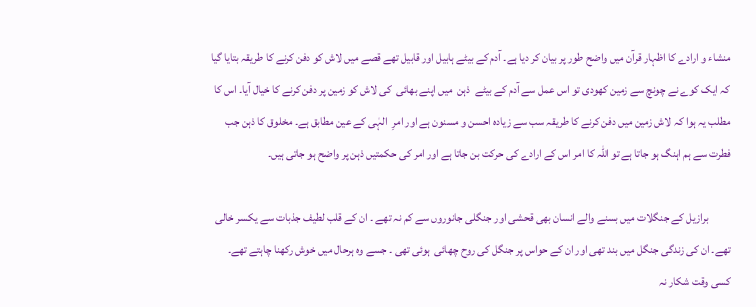منشاء و ارادے کا اظہار قرآن میں واضح طور پر بیان کر دیا ہے۔ آدم کے بیٹے ہابیل اور قابیل تھے قصے میں لاش کو دفن کرنے کا طریقہ بتایا گیا کہ ایک کوے نے چونچ سے زمین کھودی تو اس عمل سے آدم کے بیٹے  ذہن  میں اپنے بھائی  کی لاش کو زمین پر دفن کرنے کا خیال آیا۔ اس کا مطلب یہ ہوا کہ لاش زمین میں دفن کرنے کا طریقہ سب سے زیادہ احسن و مسنون ہے اور امرِ  الہٰی کے عین مطابق ہے۔ مخلوق کا ذہن جب فطرت سے ہم اہنگ ہو جاتا ہے تو اللہ کا امر اس کے ارادے کی حرکت بن جاتا ہے اور امر کی حکمتیں ذہن پر واضح ہو جاتی ہیں۔

          برازیل کے جنگلات میں بسنے والے انسان بھی قحشی اور جنگلی جانوروں سے کم نہ تھے ۔ ان کے قلب لطیف جذبات سے یکسر خالی تھے۔ ان کی زندگی جنگل میں بند تھی اور ان کے حواس پر جنگل کی روح چھائی  ہوئی تھی ۔ جسے وہ ہرحال میں خوش رکھنا چاہتے تھے۔ کسی وقت شکار نہ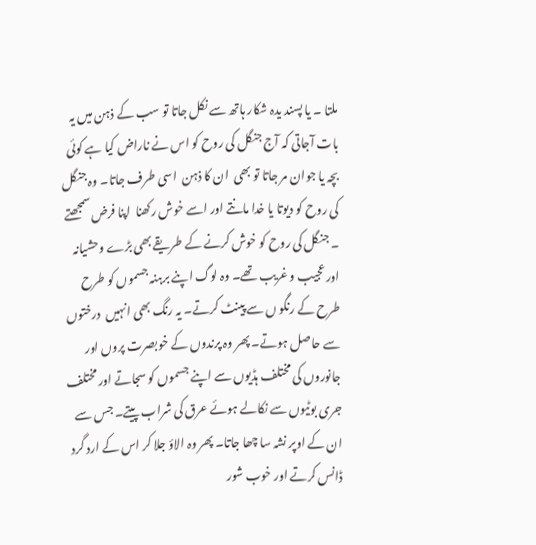ملتا ۔ یا پسند یدہ شکار ہاتھ سے نکل جاتا تو سب کے ذہن میں یہ بات آجاتی کہ آج جنگل کی روح کو اس نے ناراض کیا ہے کوئی بچہ یا جوان مر جاتا تو بھی  ان کا ذہن  اسی طرف جاتا۔ وہ جنگل کی روح کو دیوتا یا خدا مانتے اور اسے خوش رکھنا  اپنا فرض سمجھتے ۔ جنگل کی روح کو خوش کرنے کے طریقے بھی بڑے وحشیانہ اور عجیب و غریب تھے۔ وہ لوگ اپنے برہنہ جسموں کو طرح طرح کے رنگو ں سے پینٹ کرتے۔ یہ رنگ بھی انہیں  درختوں سے حاصل ہوتے۔ پھر وہ پرندوں کے خوبصرت پروں اور جانوروں کی مختلف ہڈیوں سے اپنے جسموں کو سجاتے اور مختلف جری بوٹیوں سے نکالے ہوئے عرق کی شراب پیتے۔ جس سے ان کے اوپر نشہ سا چھا جاتا۔ پھر وہ الاؤ جلا کر اس کے ارد گرد ڈانس کرتے اور خوب شور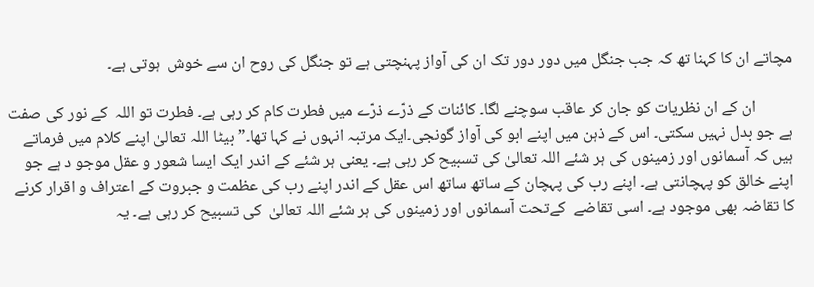مچاتے ان کا کہنا تھ کہ جب جنگل میں دور دور تک ان کی آواز پہنچتی ہے تو جنگل کی روح ان سے خوش  ہوتی ہے۔

          ان کے ان نظریات کو جان کر عاقب سوچنے لگا۔ کائنات کے ذرّے ذرّے میں فطرت کام کر رہی ہے۔ فطرت تو اللہ  کے نور کی صفت ہے جو بدل نہیں سکتی۔ اس کے ذہن میں اپنے ابو کی آواز گونجی۔ایک مرتبہ انہوں نے کہا تھا۔” بیٹا اللہ تعالیٰ اپنے کلام میں فرماتے ہیں کہ آسمانوں اور زمینوں کی ہر شئے اللہ تعالیٰ کی تسبیح کر رہی ہے۔ یعنی ہر شئے کے اندر ایک ایسا شعور و عقل موجو د ہے جو اپنے خالق کو پہچانتی ہے۔ اپنے رب کی پہچان کے ساتھ ساتھ اس عقل کے اندر اپنے رب کی عظمت و جبروت کے اعتراف و اقرار کرنے کا تقاضہ بھی موجود ہے۔ اسی تقاضے  کےتحت آسمانوں اور زمینوں کی ہر شئے اللہ تعالیٰ  کی تسبیح کر رہی ہے۔ یہ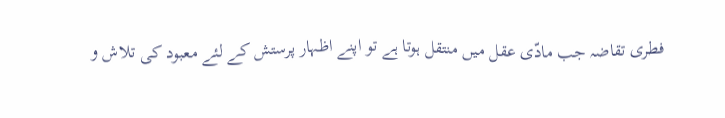فطری تقاضہ جب مادّی عقل میں منتقل ہوتا ہے تو اپنے اظہار پرستش کے لئے معبود کی تلاش و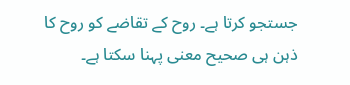جستجو کرتا ہے۔ روح کے تقاضے کو روح کا ذہن ہی صحیح معنی پہنا سکتا ہے۔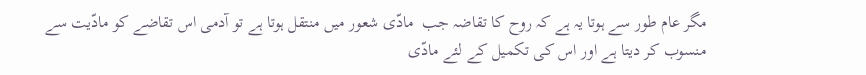مگر عام طور سے ہوتا یہ ہے کہ روح کا تقاضہ جب  مادّی شعور میں منتقل ہوتا ہے تو آدمی اس تقاضے کو مادّیت سے منسوب کر دیتا ہے اور اس کی تکمیل کے لئے مادّی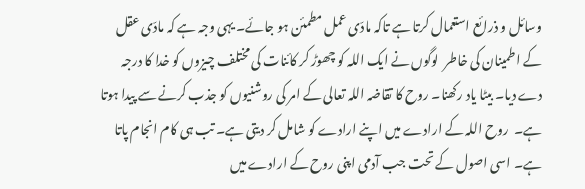وسائل و ذرائع استعمال کرتا ہے تاکہ مادّی عمل مطمئن ہو جائے۔ یہی وجہ ہے کہ مادّی عقل کے اطمینان کی خاطر  لوگوں نے ایک اللہ کو چھوڑ کر کائنات کی مختلف چیزوں کو خدا کا درجہ دے دیا۔ بیٹا یاد رکھنا۔ روح کا تقاضہ اللہ تعالی کے امر کی روشنیوں کو جذب کرنے سے پیدا ہوتا ہے۔  روح اللہ کے ارادے میں اپنے ارادے کو شامل کر دیتی ہے۔ تب ہی کام انجام پاتا ہے۔ اسی اصول کے تحت جب آدمی اپنی روح کے ارادے میں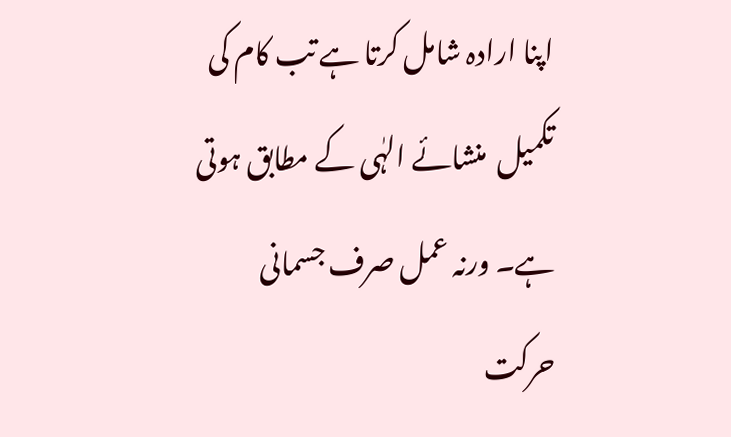اپنا ارادہ شامل کرتا ہے تب کام کی تکمیل  منشائے الہٰی کے مطابق ہوتی ہے۔ ورنہ عمل صرف جسمانی حرکت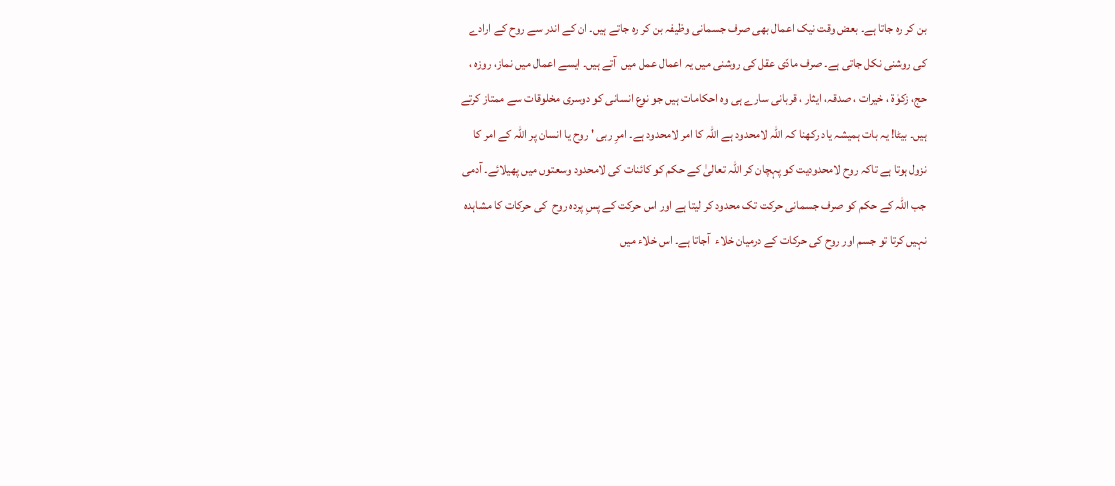بن کر رہ جاتا ہے۔ بعض وقت نیک اعمال بھی صرف جسمانی وظیفہ بن کر رہ جاتے ہیں۔ ان کے اندر سے روح کے ارادے کی روشنی نکل جاتی ہے۔ صرف مادّی عقل کی روشنی میں یہ اعمال عمل میں  آتے ہیں۔ ایسے اعمال میں نماز، روزہ ، حج، زکوٰۃ ، خیرات ، صدقہ، ایثار ، قربانی سارے ہی وہ احکامات ہیں جو نوع انسانی کو دوسری مخلوقات سے ممتاز کرتے ہیں۔ بیٹا! یہ بات ہمیشہ یاد رکھنا کہ اللہ لامحدود ہے اللہ کا امر لامحدود ہے۔ امرِ ربی ' روح یا انسان پر اللہ کے امر کا نزول ہوتا ہے تاکہ روح لامحدودیت کو پہچان کر اللہ تعالیٰ کے حکم کو کائنات کی لامحدود وسعتوں میں پھیلائے۔ آدمی جب اللہ کے حکم کو صرف جسمانی حرکت تک محدود کر لیتا ہے اور اس حرکت کے پسِ پردہ روح  کی حرکات کا مشاہدہ نہیں کرتا تو جسم اور روح کی حرکات کے درمیان خلاء  آجاتا ہے۔ اس خلاء میں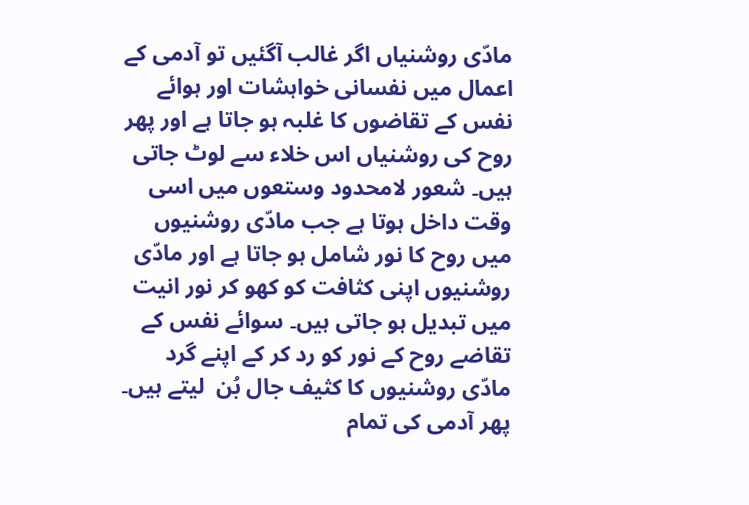مادّی روشنیاں اگر غالب آگئیں تو آدمی کے اعمال میں نفسانی خواہشات اور ہوائے نفس کے تقاضوں کا غلبہ ہو جاتا ہے اور پھر روح کی روشنیاں اس خلاء سے لوٹ جاتی ہیں۔ شعور لامحدود وستعوں میں اسی وقت داخل ہوتا ہے جب مادّی روشنیوں میں روح کا نور شامل ہو جاتا ہے اور مادّی روشنیوں اپنی کثافت کو کھو کر نور انیت میں تبدیل ہو جاتی ہیں۔ سوائے نفس کے تقاضے روح کے نور کو رد کر کے اپنے گرد مادّی روشنیوں کا کثیف جال بُن  لیتے ہیں۔ پھر آدمی کی تمام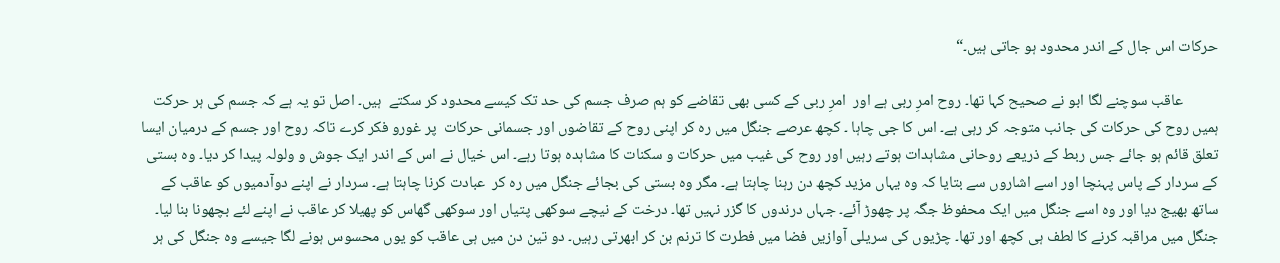حرکات اس جال کے اندر محدود ہو جاتی ہیں۔“

          عاقب سوچنے لگا ابو نے صحیح کہا تھا۔ روح امرِ ربی ہے اور  امرِ ربی کے کسی بھی تقاضے کو ہم صرف جسم کی حد تک کیسے محدود کر سکتے  ہیں۔ اصل تو یہ ہے کہ جسم کی ہر حرکت ہمیں روح کی حرکات کی جانب متوجہ کر رہی ہے۔ اس کا جی چاہا ۔ کچھ عرصے جنگل میں رہ کر اپنی روح کے تقاضوں اور جسمانی حرکات  پر غورو فکر کرے تاکہ روح اور جسم کے درمیان ایسا تعلق قائم ہو جائے جس ربط کے ذریعے روحانی مشاہدات ہوتے رہیں اور روح کی غیب میں حرکات و سکنات کا مشاہدہ ہوتا رہے۔ اس خیال نے اس کے اندر ایک جوش و ولولہ پیدا کر دیا۔ وہ بستی کے سردار کے پاس پہنچا اور اسے اشاروں سے بتایا کہ وہ یہاں مزید کچھ دن رہنا چاہتا ہے۔ مگر وہ بستی کی بجائے جنگل میں رہ کر  عبادت کرنا چاہتا ہے۔ سردار نے اپنے دوآدمیوں کو عاقب کے ساتھ بھیج دیا اور وہ اسے جنگل میں ایک محفوظ جگہ پر چھوڑ آئے۔ جہاں درندوں کا گزر نہیں تھا۔ درخت کے نیچے سوکھی پتیاں اور سوکھی گھاس کو پھیلا کر عاقب نے اپنے لئے بچھونا بنا لیا۔ جنگل میں مراقبہ کرنے کا لطف ہی کچھ اور تھا۔ چڑیوں کی سریلی آوازیں فضا میں فطرت کا ترنم بن کر ابھرتی رہیں۔ دو تین دن میں ہی عاقب کو یوں محسوس ہونے لگا جیسے وہ جنگل کی ہر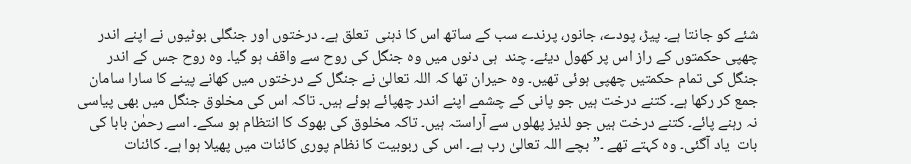شئے کو جانتا ہے۔ پیڑ، پودے، جانور، پرندے سب کے ساتھ اس کا ذہنی  تعلق ہے۔ درختوں اور جنگلی بوٹیوں نے اپنے اندر چھپی حکمتوں کے راز اس پر کھول دیئے۔ چند  ہی دنوں میں وہ جنگل کی روح سے واقف ہو گیا۔ وہ روح جس کے اندر جنگل کی تمام حکمتیں چھپی ہوئی تھیں۔ وہ حیران تھا کہ اللہ تعالیٰ نے جنگل کے درختوں میں کھانے پینے کا سارا سامان جمع کر رکھا ہے۔ کتنے درخت ہیں جو پانی کے چشمے اپنے اندر چھپائے ہوئے ہیں۔ تاکہ اس کی مخلوق جنگل میں بھی پیاسی نہ رہنے پائے۔ کتنے درخت ہیں جو لذیز پھلوں سے آراستہ ہیں۔ تاکہ مخلوق کی بھوک کا انتظام ہو سکے۔ اسے رحمٰن بابا کی بات  یاد آگئی۔ وہ کہتے تھے ۔” بچے اللہ تعالیٰ رب ہے۔ اس کی ربوبیت کا نظام پوری کائنات میں پھیلا ہوا ہے۔ کائنات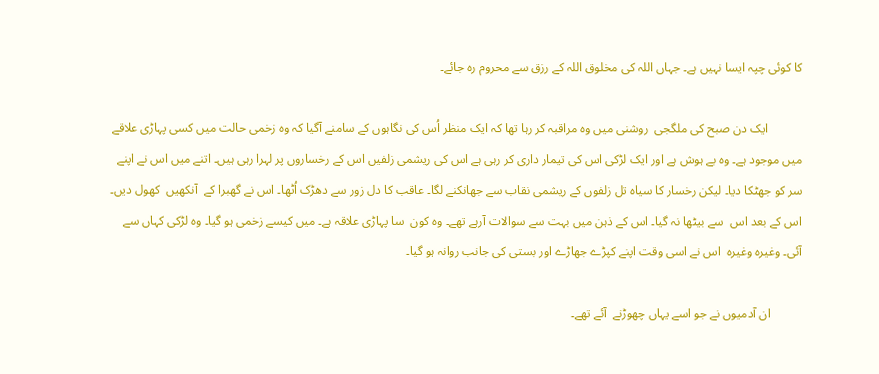کا کوئی چپہ ایسا نہیں ہے۔ جہاں اللہ کی مخلوق اللہ کے رزق سے محروم رہ جائے۔

           ایک دن صبح کی ملگجی  روشنی میں وہ مراقبہ کر رہا تھا کہ ایک منظر اُس کی نگاہوں کے سامنے آگیا کہ وہ زخمی حالت میں کسی پہاڑی علاقے میں موجود ہے۔ وہ بے ہوش ہے اور ایک لڑکی اس کی تیمار داری کر رہی ہے اس کی ریشمی زلفیں اس کے رخساروں پر لہرا رہی ہیں۔ اتنے میں اس نے اپنے سر کو جھٹکا دیا۔ لیکن رخسار کا سیاہ تل زلفوں کے ریشمی نقاب سے جھانکنے لگا۔ عاقب کا دل زور سے دھڑک اُٹھا۔ اس نے گھبرا کے  آنکھیں  کھول دیں۔ اس کے بعد اس  سے بیٹھا نہ گیا۔ اس کے ذہن میں بہت سے سوالات آرہے تھے۔ وہ کون  سا پہاڑی علاقہ ہے۔ میں کیسے زخمی ہو گیا۔ وہ لڑکی کہاں سے آئی۔ وغیرہ وغیرہ  اس نے اسی وقت اپنے کپڑے جھاڑے اور بستی کی جانب روانہ ہو گیا۔

          ان آدمیوں نے جو اسے یہاں چھوڑنے  آئے تھے۔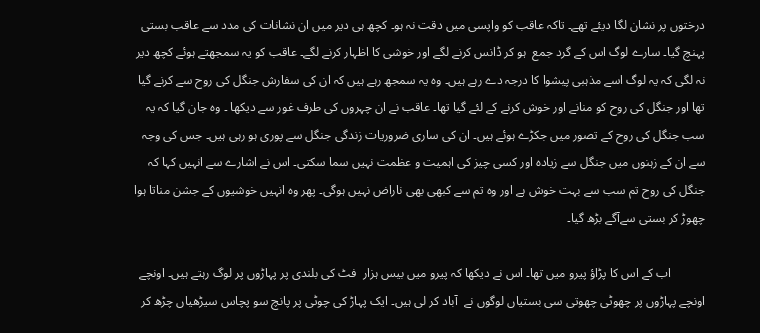درختوں پر نشان لگا دیئے تھے۔ تاکہ عاقب کو واپسی میں دقت نہ ہو۔ کچھ ہی دیر میں ان نشانات کی مدد سے عاقب بستی پہنچ گیا۔ سارے لوگ اس کے گرد جمع  ہو کر ڈانس کرنے لگے اور خوشی کا اظہار کرنے لگے۔ عاقب کو یہ سمجھتے ہوئے کچھ دیر نہ لگی کہ یہ لوگ اسے مذہبی پیشوا کا درجہ دے رہے ہیں۔ وہ یہ سمجھ رہے ہیں کہ ان کی سفارش جنگل کی روح سے کرنے گیا تھا اور جنگل کی روح کو منانے اور خوش کرنے کے لئے گیا تھا۔ عاقب نے ان چہروں کی طرف غور سے دیکھا ۔ وہ جان گیا کہ یہ سب جنگل کی روح کے تصور میں جکڑے ہوئے ہیں۔ ان کی ساری ضروریات زندگی جنگل سے پوری ہو رہی ہیں۔ جس کی وجہ سے ان کے زہنوں میں جنگل سے زیادہ اور کسی چیز کی اہمیت و عظمت نہیں سما سکتی۔ اس نے اشارے سے انہیں کہا کہ جنگل کی روح تم سب سے بہت خوش ہے اور وہ تم سے کبھی بھی ناراض نہیں ہوگی۔ پھر وہ انہیں خوشیوں کے جشن مناتا ہوا چھوڑ کر بستی سےآگے بڑھ گیا۔

           اب کے اس کا پڑاؤ پیرو میں تھا۔ اس نے دیکھا کہ پیرو میں بیس ہزار  فٹ کی بلندی پر پہاڑوں پر لوگ رہتے ہیں۔ اونچے اونچے پہاڑوں پر چھوٹی چھوتی سی بستیاں لوگوں نے  آباد کر لی ہیں۔ ایک پہاڑ کی چوٹی پر پانچ سو پچاس سیڑھیاں چڑھ کر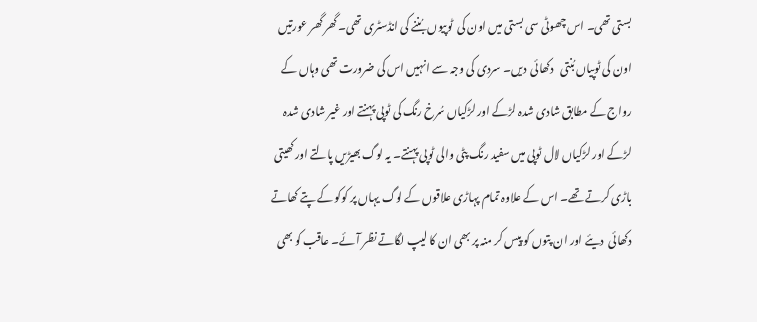بستی تھی۔ اس چھوٹی سی بستی میں اون کی  ٹوپیوں بُننے کی انڈسٹری تھی۔ گھر گھر عورتیں اون کی ٹوپیاں بُنتی   دکھائی  دیں۔ سردی کی وجہ سے انہیں اس کی ضرورت تھی وہاں کے رواج کے مطابق شادی شدہ لڑکے اور لڑکیاں سُرخ رنگ کی ٹوپی پہنتے اور غیر شادی شدہ لڑکے اور لڑکیاں لال ٹوپی میں سفید رنگ پٹی والی ٹوپی پہنتے۔ یہ لوگ بھیڑیں پالتے اور کھیتی باڑی کرتے تھے۔ اس کے علاوہ تمام پہاڑی علاقوں کے لوگ یہاں پر کوکو کے پتے کھاتے  دکھائی  دیئے اور ان پتوں کو پیس کر منہ پر بھی ان کا لیپ لگاتے نظر آئے۔ عاقب کو بھی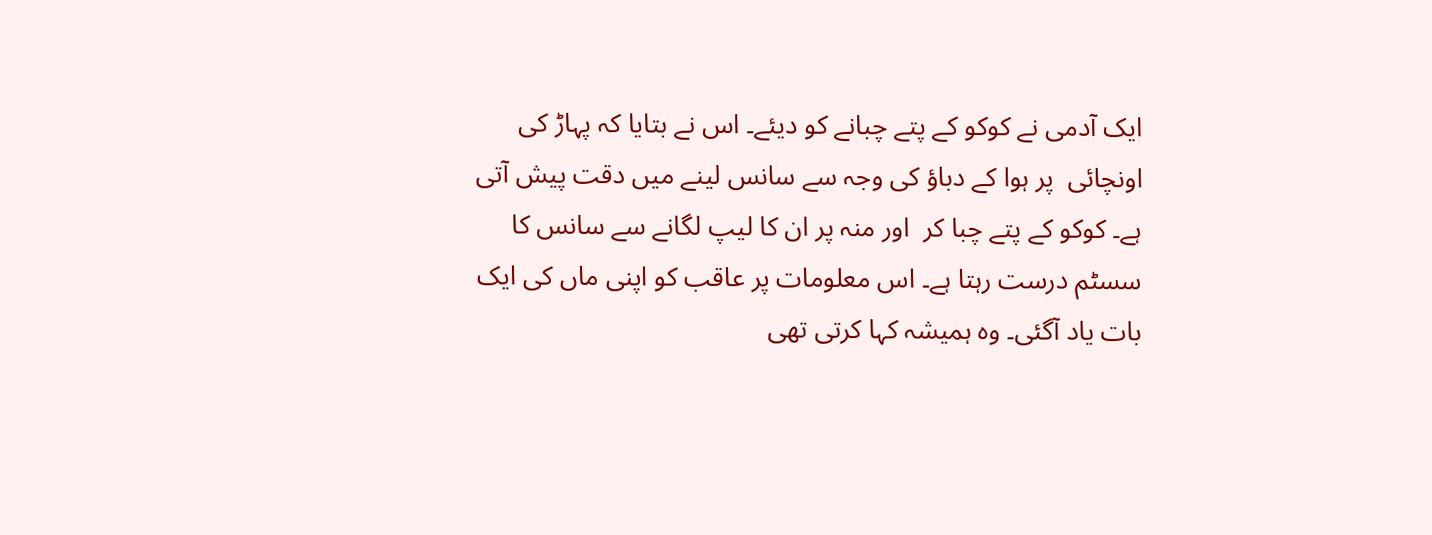ایک آدمی نے کوکو کے پتے چبانے کو دیئے۔ اس نے بتایا کہ پہاڑ کی اونچائی  پر ہوا کے دباؤ کی وجہ سے سانس لینے میں دقت پیش آتی   ہے۔ کوکو کے پتے چبا کر  اور منہ پر ان کا لیپ لگانے سے سانس کا سسٹم درست رہتا ہے۔ اس معلومات پر عاقب کو اپنی ماں کی ایک بات یاد آگئی۔ وہ ہمیشہ کہا کرتی تھی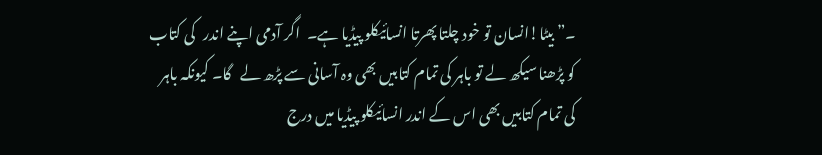۔” بیٹا!انسان تو خود چلتا پھرتا انسائیکلو پیڈیا ہے۔  اگر آدمی اپنے اندر   کی کتاب کو پڑھنا سیکھ لے تو باہر کی تمام کتابیں بھی وہ آسانی سے پڑھ لے   گا۔ کیونکہ باہر کی تمام کتابیں بھی اس کے اندر انسائیکلو پیڈیا میں درج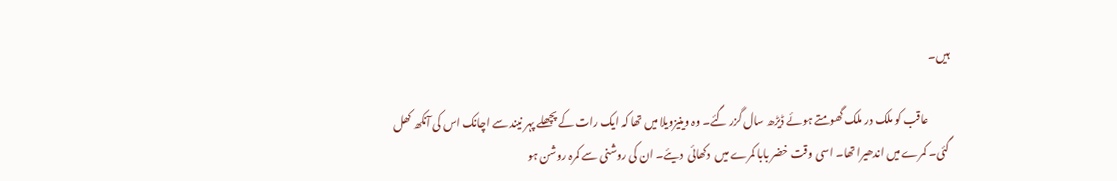ہیں۔

          عاقب کو ملک در ملک گھومتے ہوئے ڈیڑھ سال گزر گئے۔ وہ وینیزویلا میں تھا کہ ایک رات کے پچھلے پہر نیند سے اچانک اس کی آنکھ کھل گئی۔ کمرے میں اندھیرا تھا۔ اسی وقت خضر بابا کمرے میں  دکھائی  دیئے۔ ان کی روشنی سے کمرہ روشن ہو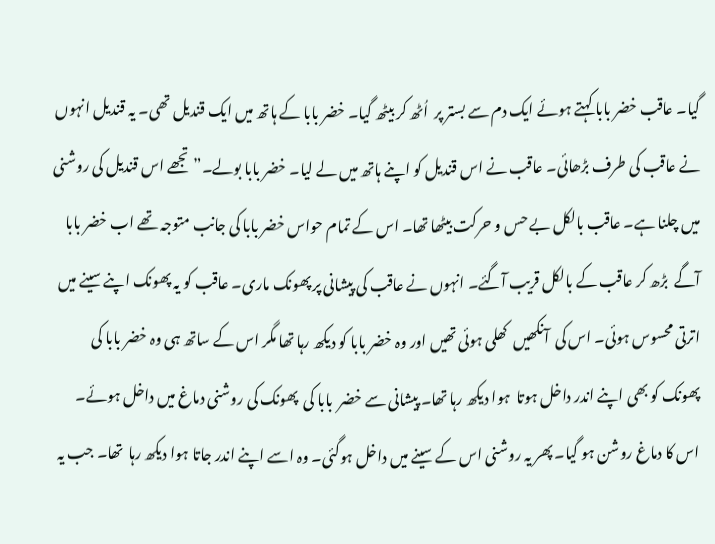گیا۔ عاقب خضر بابا کہتے ہوئے ایک دم سے بستر پر  اُٹھ کر بیٹھ گیا۔ خضر بابا کے ہاتھ میں ایک قندیل تھی۔ یہ قندیل انہوں نے عاقب کی طرف بڑھائی۔ عاقب نے اس قندیل کو اپنے ہاتھ میں لے لیا۔ خضر بابا بولے۔” تجھے اس قندیل کی روشنی میں چلنا ہے۔ عاقب بالکل بے حس و حرکت بیٹھا تھا۔ اس کے تمام حواس خضر بابا کی جانب متوجہ تھے اب خضر بابا آگے  بڑھ کر عاقب کے بالکل قریب آگئے۔ انہوں نے عاقب کی پیشانی پر پھونک ماری۔ عاقب کو یہ پھونک اپنے سینے میں اترتی محسوس ہوئی۔ اس کی  آنکھیں  کھلی ہوئی تھیں اور وہ خضر بابا کو دیکھ رہا تھا مگر اس کے ساتھ ہی وہ خضر بابا کی پھونک کو بھی اپنے اندر داخل ہوتا  ہوا دیکھ رہا تھا۔ پیشانی سے خضر  بابا کی  پھونک کی روشنی دماغ میں داخل ہوئے۔ اس کا دماغ روشن ہو گیا۔ پھر یہ روشنی اس کے سینے میں داخل ہوگئی۔ وہ اسے اپنے اندر جاتا ہوا دیکھ رہا  تھا۔ جب یہ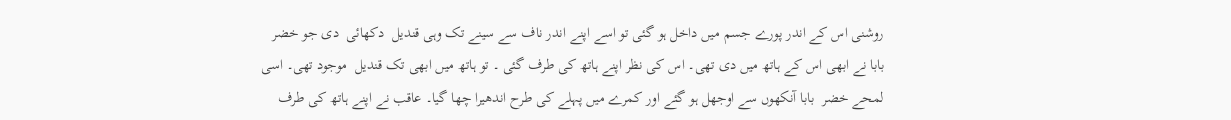روشنی اس کے اندر پورے جسم میں داخل ہو گئی تو اسے اپنے اندر ناف سے سینے تک وہی قندیل  دکھائی  دی جو خضر بابا نے ابھی اس کے ہاتھ میں دی تھی۔ اس کی نظر اپنے ہاتھ کی طرف گئی ۔ تو ہاتھ میں ابھی تک قندیل  موجود تھی۔ اسی  لمحے خضر  بابا آنکھوں سے اوجھل ہو گئے اور کمرے میں پہلے کی طرح اندھیرا چھا گیا۔ عاقب نے اپنے ہاتھ کی طرف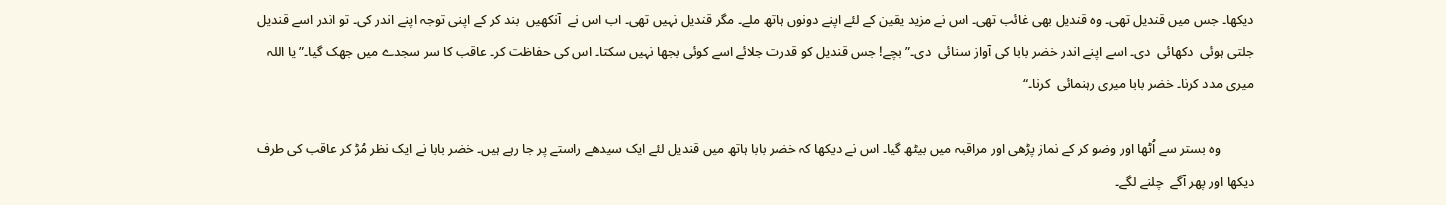دیکھا۔ جس میں قندیل تھی۔ وہ قندیل بھی غائب تھی۔ اس نے مزید یقین کے لئے اپنے دونوں ہاتھ ملے۔ مگر قندیل نہیں تھی۔ اب اس نے  آنکھیں  بند کر کے اپنی توجہ اپنے اندر کی۔ تو اندر اسے قندیل جلتی ہوئی  دکھائی  دی۔ اسے اپنے اندر خضر بابا کی آواز سنائی  دی۔” بچے! جس قندیل کو قدرت جلائے اسے کوئی بجھا نہیں سکتا۔ اس کی حفاظت کر۔ عاقب کا سر سجدے میں جھک گیا۔” یا اللہ میری مدد کرنا۔ خضر بابا میری رہنمائی  کرنا۔“

          وہ بستر سے اُٹھا اور وضو کر کے نماز پڑھی اور مراقبہ میں بیٹھ گیا۔ اس نے دیکھا کہ خضر بابا ہاتھ میں قندیل لئے ایک سیدھے راستے پر جا رہے ہیں۔ خضر بابا نے ایک نظر مُڑ کر عاقب کی طرف دیکھا اور پھر آگے  چلنے لگے۔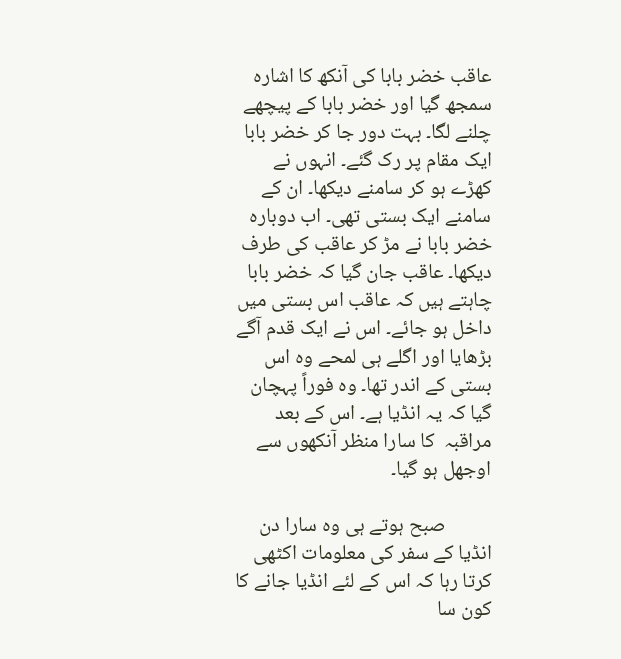عاقب خضر بابا کی آنکھ کا اشارہ سمجھ گیا اور خضر بابا کے پیچھے چلنے لگا۔ بہت دور جا کر خضر بابا ایک مقام پر رک گئے۔ انہوں نے کھڑے ہو کر سامنے دیکھا۔ ان کے سامنے ایک بستی تھی۔ اب دوبارہ خضر بابا نے مڑ کر عاقب کی طرف دیکھا۔ عاقب جان گیا کہ خضر بابا چاہتے ہیں کہ عاقب اس بستی میں داخل ہو جائے۔ اس نے ایک قدم آگے  بڑھایا اور اگلے ہی لمحے وہ اس بستی کے اندر تھا۔ وہ فوراً پہچان گیا کہ یہ انڈیا ہے۔ اس کے بعد مراقبہ  کا سارا منظر آنکھوں سے اوجھل ہو گیا۔

          صبح ہوتے ہی وہ سارا دن انڈیا کے سفر کی معلومات اکٹھی کرتا رہا کہ اس کے لئے انڈیا جانے کا کون سا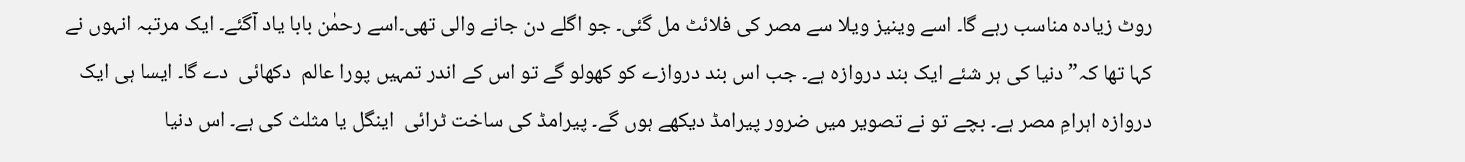روٹ زیادہ مناسب رہے گا۔ اسے وینیز ویلا سے مصر کی فلائٹ مل گئی۔ جو اگلے دن جانے والی تھی۔اسے رحمٰن بابا یاد آگئے۔ ایک مرتبہ انہوں نے کہا تھا کہ” دنیا کی ہر شئے ایک بند دروازہ ہے۔ جب اس بند دروازے کو کھولو گے تو اس کے اندر تمہیں پورا عالم  دکھائی  دے گا۔ ایسا ہی ایک دروازہ اہرامِ مصر ہے۔ بچے تو نے تصویر میں ضرور پیرامڈ دیکھے ہوں گے۔ پیرامڈ کی ساخت ٹرائی  اینگل یا مثلث کی ہے۔ اس دنیا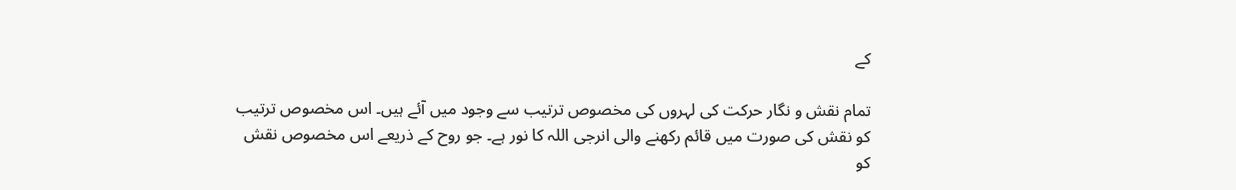کے

تمام نقش و نگار حرکت کی لہروں کی مخصوص ترتیب سے وجود میں آئے ہیں۔ اس مخصوص ترتیب کو نقش کی صورت میں قائم رکھنے والی انرجی اللہ کا نور ہے۔ جو روح کے ذریعے اس مخصوص نقش کو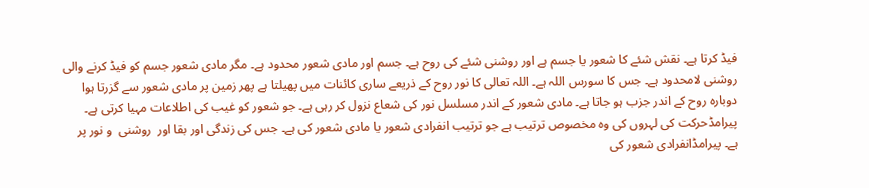فیڈ کرتا ہے۔ نقش شئے کا شعور یا جسم ہے اور روشنی شئے کی روح ہے۔ جسم اور مادی شعور محدود ہے۔ مگر مادی شعور جسم کو فیڈ کرنے والی روشنی لامحدود ہے۔ جس کا سورس اللہ ہے۔ اللہ تعالی کا نور روح کے ذریعے ساری کائنات میں پھیلتا ہے پھر زمین پر مادی شعور سے گزرتا ہوا دوبارہ روح کے اندر جزب ہو جاتا ہے۔ مادی شعور کے اندر مسلسل نور کی شعاع نزول کر رہی ہے۔ جو شعور کو غیب کی اطلاعات مہیا کرتی ہے۔ پیرامڈحرکت کی لہروں کی وہ مخصوص ترتیب ہے جو ترتیب انفرادی شعور یا مادی شعور کی ہے۔ جس کی زندگی اور بقا اور  روشنی  و نور پر ہے۔ پیرامڈانفرادی شعور کی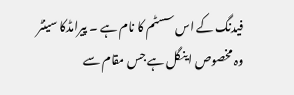فیدنگ کے اس سسٹم کا نام ہے ۔ پیرامڈکا سینٹر وہ مخصوص اینگل ہے جس مقام سے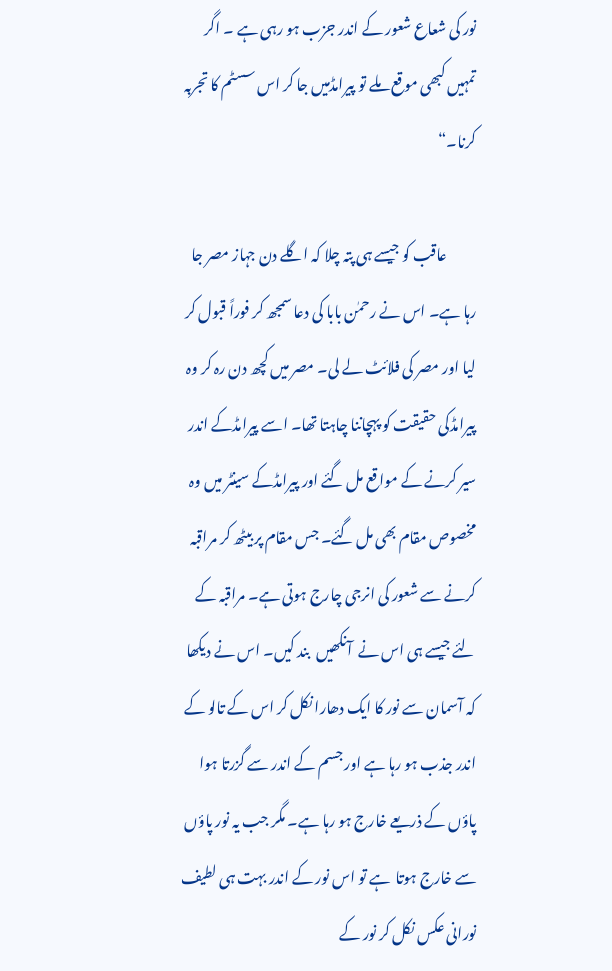نور کی شعاع شعور کے اندر جزب ہو رہی ہے ۔ اگر تمہیں کبھی موقع ملے تو پیرامڈمیں جا کر اس سسٹم کا تجربہ کرنا۔“

          عاقب کو جیسے ہی پتہ چلا کہ اگلے دن جہاز مصر جا رہا ہے۔ اس نے رحمٰن بابا کی دعا سمجھ کر فوراً قبول کر لیا اور مصر کی فلائٹ لے لی۔ مصر میں کچھ دن رہ کر وہ پیرامڈکی حقیقت کو پہچاننا چاہتا تھا۔ اسے پیرامڈکے اندر سیر کرنے کے مواقع مل گئے اور پیرامڈکے سینٹر میں وہ مخصوص مقام بھی مل گئے۔ جس مقام پر بیٹھ کر مراقبہ کرنے سے شعور کی انرجی چارج ہوتی ہے۔ مراقبہ کے لئے جیسے ہی اس نے  آنکھیں  بند کیں۔ اس نے دیکھا کہ آسمان سے نور کا ایک دھارا نکل کر اس کے تالو کے اندر جذب ہو رہا ہے اور جسم کے اندر سے گزرتا ہوا پاؤں کے ذریعے خارج ہو رہا ہے۔ مگر جب یہ نور پاؤں سے خارج ہوتا  ہے تو اس نور کے اندر بہت ہی لطیف نورانی عکس نکل کر نور کے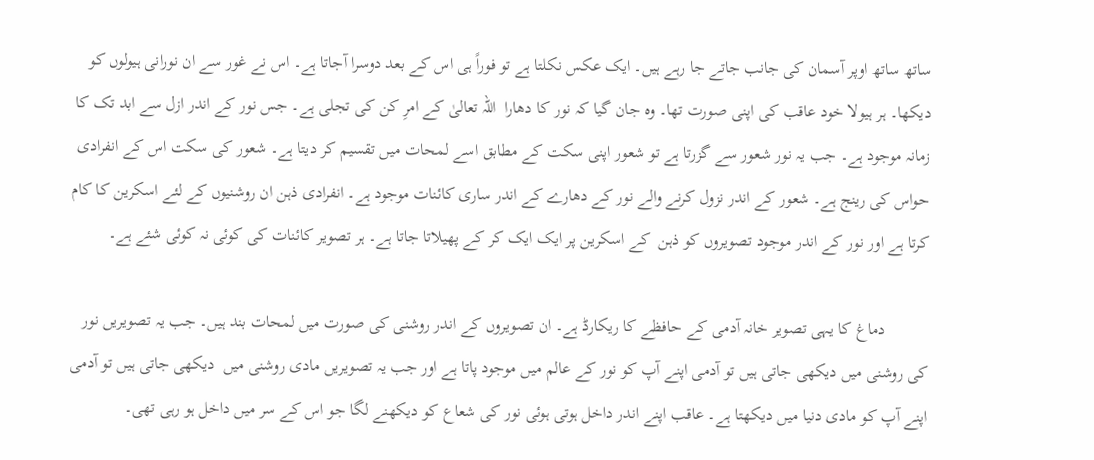ساتھ ساتھ اوپر آسمان کی جانب جاتے جا رہے ہیں۔ ایک عکس نکلتا ہے تو فوراً ہی اس کے بعد دوسرا آجاتا ہے۔ اس نے غور سے ان نورانی ہیولوں کو دیکھا۔ ہر ہیولا خود عاقب کی اپنی صورت تھا۔ وہ جان گیا کہ نور کا دھارا  اللہ تعالیٰ کے امرِ کن کی تجلی ہے۔ جس نور کے اندر ازل سے ابد تک کا زمانہ موجود ہے۔ جب یہ نور شعور سے گزرتا ہے تو شعور اپنی سکت کے مطابق اسے لمحات میں تقسیم کر دیتا ہے۔ شعور کی سکت اس کے انفرادی حواس کی رینج ہے۔ شعور کے اندر نزول کرنے والے نور کے دھارے کے اندر ساری کائنات موجود ہے۔ انفرادی ذہن ان روشنیوں کے لئے اسکرین کا کام کرتا ہے اور نور کے اندر موجود تصویروں کو ذہن  کے اسکرین پر ایک ایک کر کے پھیلاتا جاتا ہے۔ ہر تصویر کائنات کی کوئی نہ کوئی شئے ہے۔

          دماغ کا یہی تصویر خانہ آدمی کے حافظے کا ریکارڈ ہے۔ ان تصویروں کے اندر روشنی کی صورت میں لمحات بند ہیں۔ جب یہ تصویریں نور کی روشنی میں دیکھی جاتی ہیں تو آدمی اپنے آپ کو نور کے عالم میں موجود پاتا ہے اور جب یہ تصویریں مادی روشنی میں  دیکھی جاتی ہیں تو آدمی اپنے آپ کو مادی دنیا میں دیکھتا ہے۔ عاقب اپنے اندر داخل ہوتی ہوئی نور کی شعاع کو دیکھنے لگا جو اس کے سر میں داخل ہو رہی تھی۔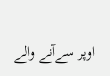اوپر سےآنے والے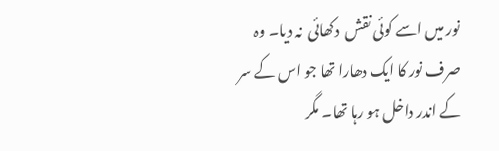نور میں اسے کوئی نقش  دکھائی  نہ دیا۔ وہ صرف نور کا ایک دھارا تھا جو اس کے سر کے اندر داخل ہو رہا تھا۔ مگر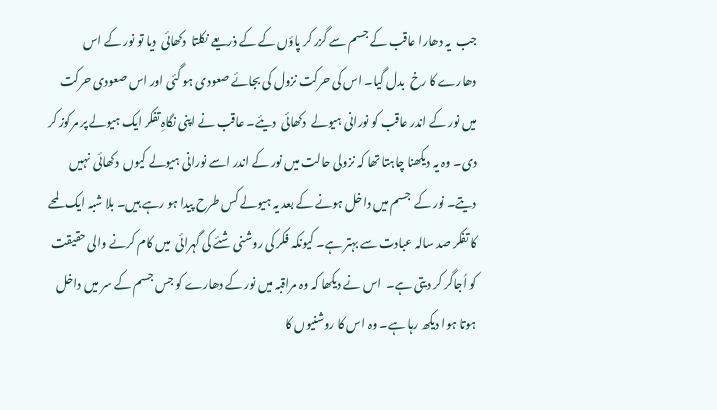جب  یہ دھارا عاقب کے جسم سے گزر کر پاؤں کے کے ذریعے نکلتا  دکھائی  دیا تو نور کے اس دھارے کا رخ  بدل گیا۔ اس کی حرکت نزول کی بجائے صعودی ہو گئی اور اس صعودی حرکت میں نور کے اندر عاقب کو نورانی ہیولے  دکھائی  دیئے۔ عاقب نے اپنی نگاہِ تفکر ایک ہیولے پر مرکوز کر دی۔ وہ یہ دیکھنا چاہتا تھا کہ نزولی حالت میں نور کے اندر اسے نورانی ہیولے کیوں  دکھائی  نہیں دیتے۔ نور کے  جسم میں داخل ہونے کے بعد یہ ہیولے کس طرح پیدا ہو رہے ہیں۔ بلا شبہ ایک لمحے کا تفکر صد سالہ عبادت سے بہتر ہے۔ کیونکہ فکر کی روشنی شئے کی گہرائی  میں کام کرنے والی حقیقت کو اُجاگر کر دیتی ہے۔  اس نے دیکھا کہ وہ مراقبہ میں نور کے دھارے کو جس جسم کے سر میں داخل ہوتا ہوا دیکھ رہا ہے۔ وہ اس کا روشنیوں کا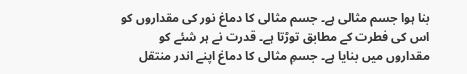بنا ہوا جسم مثالی ہے۔ جسم مثالی کا دماغ نور کی مقداروں کو اس کی فطرت کے مطابق توڑتا ہے۔ قدرت نے ہر شئے کو مقداروں میں بنایا ہے۔ جسمِ مثالی کا دماغ اپنے اندر منتقل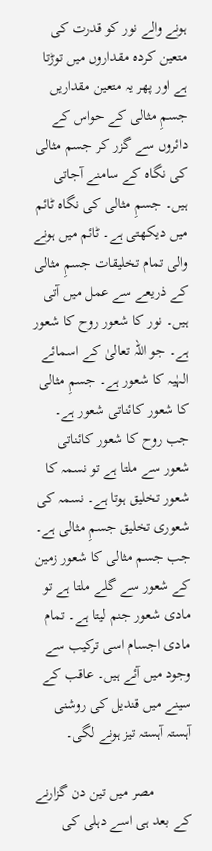ہونے والے نور کو قدرت کی متعین کردہ مقداروں میں توڑتا ہے اور پھر یہ متعین مقداریں جسمِ مثالی کے حواس کے دائروں سے گزر کر جسم مثالی کی نگاہ کے سامنے آجاتی ہیں۔ جسمِ مثالی کی نگاہ ٹائم میں دیکھتی ہے۔ ٹائم میں ہونے والی تمام تخلیقات جسمِ مثالی کے ذریعے سے عمل میں آتی   ہیں۔ نور کا شعور روح کا شعور ہے۔ جو اللہ تعالیٰ کے اسمائے الہٰیہ کا شعور ہے۔ جسمِ مثالی کا شعور کائناتی شعور ہے۔ جب روح کا شعور کائناتی شعور سے ملتا ہے تو نسمہ کا شعور تخلیق ہوتا ہے۔ نسمہ کی شعوری تخلیق جسمِ مثالی ہے۔ جب جسم مثالی کا شعور زمین کے شعور سے گلے ملتا ہے تو مادی شعور جنم لیتا ہے۔ تمام مادی اجسام اسی ترکیب سے وجود میں آئے ہیں۔ عاقب کے سینے میں قندیل کی روشنی  آہستہ آہستہ تیز ہونے لگی۔

          مصر میں تین دن گزارنے کے بعد ہی اسے دہلی کی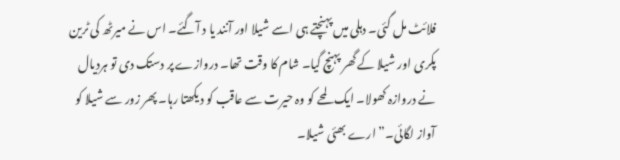فلائٹ مل گئی۔ دہلی میں پہنچتے ہی اسے شیلا اور آنند یا د آگئے۔ اس نے میرٹھ کی ٹرین پکری اور شیلا کے گھر پہنچ گیا۔ شام کا وقت تھا۔ دروازے پر دستک دی تو ہردیال نے دروازہ کھولا۔ ایک لمحے کو وہ حیرت سے عاقب کو دیکھتا رہا۔ پھر زور سے شیلا کو آواز لگائی۔” ارے بھئی شیلا۔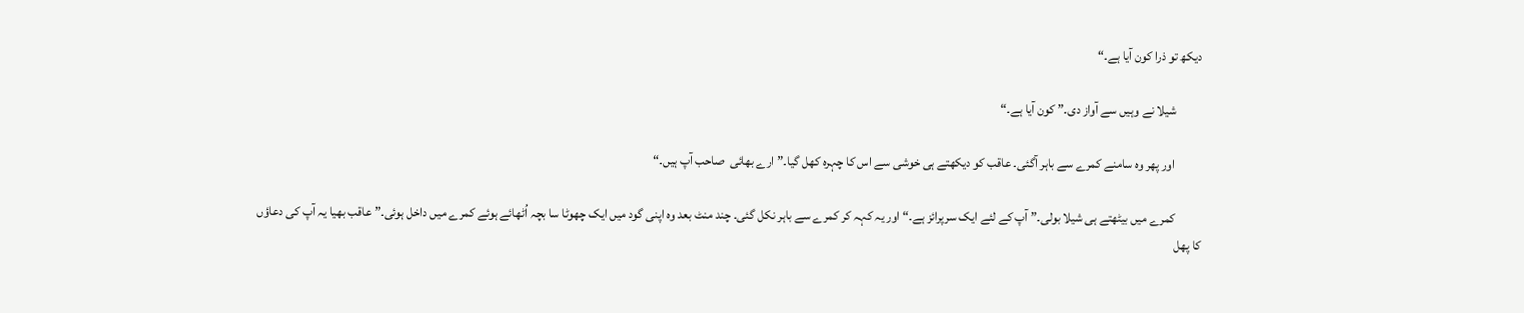دیکھ تو ذرا کون آیا ہے۔“

          شیلا نے وہیں سے آواز دی۔” کون آیا ہے۔“

          اور پھر وہ سامنے کمرے سے باہر آگئی۔ عاقب کو دیکھتے ہی خوشی سے اس کا چہرہ کھل گیا۔” ارے بھائی  صاحب آپ ہیں۔“

          کمرے میں بیٹھتے ہی شیلا بولی۔” آپ کے لئے ایک سرپرائز ہے۔“ اور یہ کہہ کر کمرے سے باہر نکل گئی۔ چند منٹ بعد وہ اپنی گود میں ایک چھوٹا سا بچہ اُٹھائے ہوئے کمرے میں داخل ہوئی۔” عاقب بھیا یہ آپ کی دعاؤں کا پھل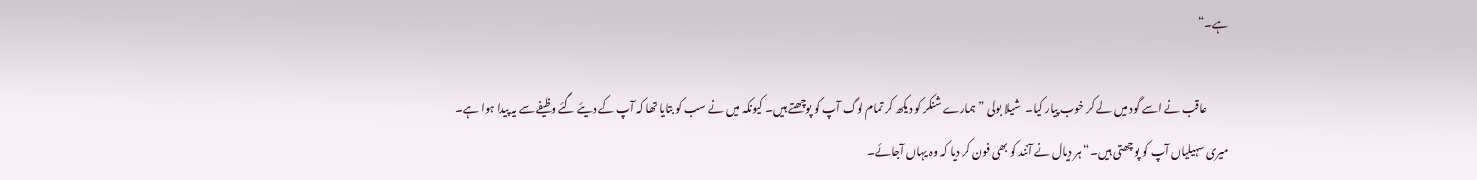ہے۔“

          عاقب نے اسے گود میں لے کر خوب پیار کیا۔  شیلا بولی ” ہمارے شنکر کو دیکھ کر تمام لوگ آپ کو پوچھتے ہیں۔ کیونکہ میں نے سب کو بتایا تھا کہ آپ کے دیئے گئے وظیفے سے یہ پیدا ہوا ہے۔ میری سہیلیاں آپ کو پوچھتی ہیں۔“ ہر دیال نے آنند کو بھی فون کر دیا کہ وہ یہاں آجائے۔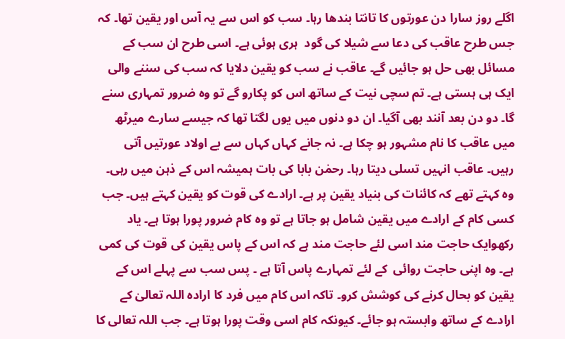اگلے روز سارا دن عورتوں کا تانتا بندھا رہا۔ سب کو اس سے یہ آس اور یقین تھا۔ کہ جس طرح عاقب کی دعا سے شیلا کی گود  ہری ہوئی ہے۔ اسی طرح ان سب کے مسائل بھی حل ہو جائیں گے۔ عاقب نے سب کو یقین دلایا کہ سب کی سننے والی ایک ہی ہستی ہے۔ تم سچی نیت کے ساتھ اس کو پکارو گے تو وہ ضرور تمہاری سنے گا۔ دو دن بعد آنند بھی آگیا۔ ان دو دنوں میں یوں لگتا تھا کہ جیسے سارے میرٹھ میں عاقب کا نام مشہور ہو چکا ہے۔ نہ جانے کہاں کہاں سے بے اولاد عورتیں آتی   رہیں۔ عاقب انہیں تسلی دیتا رہا۔ رحمٰن بابا کی بات ہمیشہ اس کے ذہن میں رہی۔ وہ کہتے تھے کہ کائنات کی بنیاد یقین پر ہے۔ ارادے کی قوت کو یقین کہتے ہیں۔ جب کسی کام کے ارادے میں یقین شامل ہو جاتا ہے تو وہ کام ضرور پورا ہوتا ہے۔ یاد رکھوایک حاجت مند اسی لئے حاجت مند ہے کہ اس کے پاس یقین کی قوت کی کمی ہے۔ وہ اپنی حاجت روائی  کے لئے تمہارے پاس آتا ہے ۔ پس سب سے پہلے اس کے یقین کو بحال کرنے کی کوشش کرو۔ تاکہ اس کام میں فرد کا ارادہ اللہ تعالیٰ کے ارادے کے ساتھ وابستہ ہو جائے۔ کیونکہ کام اسی وقت پورا ہوتا ہے۔ جب اللہ تعالی کا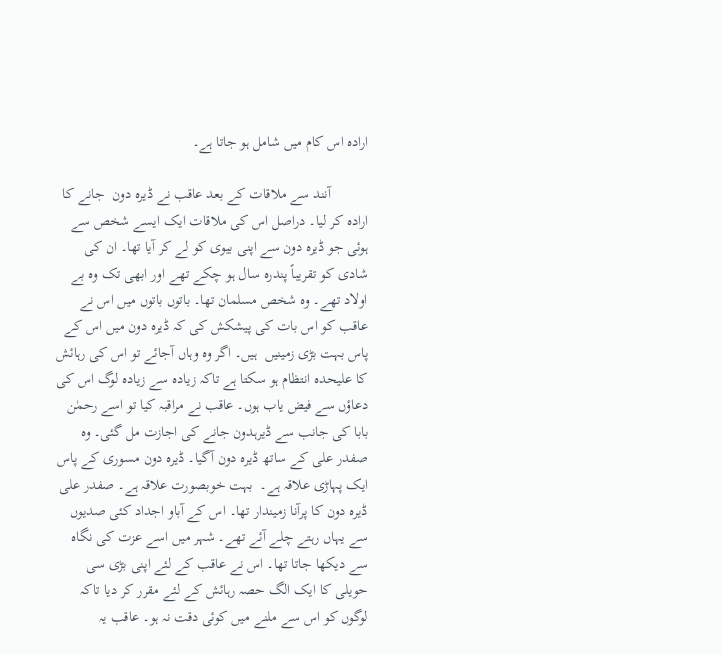ارادہ اس کام میں شامل ہو جاتا ہے۔

          آنند سے ملاقات کے بعد عاقب نے ڈیرہ دون  جانے کا ارادہ کر لیا۔ دراصل اس کی ملاقات ایک ایسے شخص سے ہوئی جو ڈیرہ دون سے اپنی بیوی کو لے کر آیا تھا۔ ان کی شادی کو تقریباً پندرہ سال ہو چکے تھے اور ابھی تک وہ بے اولاد تھے۔ وہ شخص مسلمان تھا۔ باتوں باتوں میں اس نے عاقب کو اس بات کی پیشکش کی کہ ڈیرہ دون میں اس کے پاس بہت بڑی زمینیں  ہیں۔ اگر وہ وہاں آجائے تو اس کی رہائش کا علیحدہ انتظام ہو سکتا ہے تاکہ زیادہ سے زیادہ لوگ اس کی دعاؤں سے فیض یاب ہوں۔ عاقب نے مراقبہ کیا تو اسے رحمٰن بابا کی جانب سے ڈیرہدون جانے کی اجازت مل گئی۔ وہ صفدر علی کے ساتھ ڈیرہ دون آگیا۔ ڈیرہ دون مسوری کے پاس ایک پہاڑی علاقہ ہے۔  بہت خوبصورت علاقہ ہے۔ صفدر علی ڈیرہ دون کا پرآنا زمیندار تھا۔ اس کے آباو اجداد کئی صدیوں سے یہاں رہتے چلے آئے تھے۔ شہر میں اسے عزت کی نگاہ سے دیکھا جاتا تھا۔ اس نے عاقب کے لئے اپنی بڑی سی حویلی کا ایک الگ حصہ رہائش کے لئے مقرر کر دیا تاکہ لوگوں کو اس سے ملنے میں کوئی دقت نہ ہو۔ عاقب یہ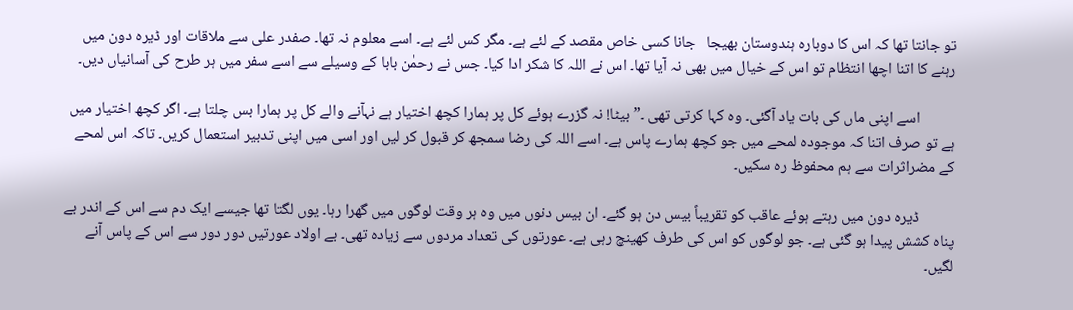تو جانتا تھا کہ اس کا دوبارہ ہندوستان بھیجا   جانا کسی خاص مقصد کے لئے ہے۔ مگر کس لئے ہے۔ اسے معلوم نہ تھا۔ صفدر علی سے ملاقات اور ڈیرہ دون میں رہنے کا اتنا اچھا انتظام تو اس کے خیال میں بھی نہ آیا تھا۔ اس نے اللہ کا شکر ادا کیا۔ جس نے رحمٰن بابا کے وسیلے سے اسے سفر میں ہر طرح کی آسانیاں دیں۔

          اسے اپنی ماں کی بات یاد آگئی۔ وہ کہا کرتی تھی ۔” بیٹا! نہ گزرے ہوئے کل پر ہمارا کچھ اختیار ہے نہآنے والے کل پر ہمارا بس چلتا ہے۔ اگر کچھ اختیار میں ہے تو صرف اتنا کہ موجودہ لمحے میں جو کچھ ہمارے پاس ہے۔ اسے اللہ کی رضا سمجھ کر قبول کر لیں اور اسی میں اپنی تدبیر استعمال کریں۔ تاکہ اس لمحے کے مضراثرات سے ہم محفوظ رہ سکیں۔

          ڈیرہ دون میں رہتے ہوئے عاقب کو تقریباً بیس دن ہو گئے۔ ان بیس دنوں میں وہ ہر وقت لوگوں میں گھرا رہا۔ یوں لگتا تھا جیسے ایک دم سے اس کے اندر بے پناہ کشش پیدا ہو گئی ہے۔ جو لوگوں کو اس کی طرف کھینچ رہی ہے۔ عورتوں کی تعداد مردوں سے زیادہ تھی۔ بے اولاد عورتیں دور دور سے اس کے پاس آنے لگیں۔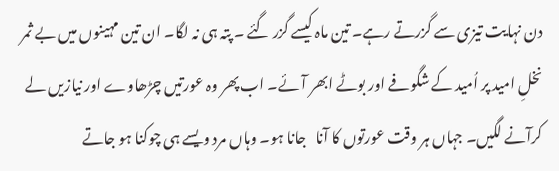دن نہایت تیزی سے گزرتے رہے۔ تین ماہ کیسے گزر گئے ۔ پتہ ہی نہ لگا۔ ان تین مہینوں میں بے ثمر نخلِ امید پر اُمید کے شگوفے اور بوٹے ابھر آئے۔ اب پھر وہ عورتیں چڑھاوے اور نیازیں لے کرآنے لگیں۔ جہاں ہر وقت عورتوں کا آنا   جانا ہو۔ وہاں مرد ویسے ہی چوکنا ہو جاتے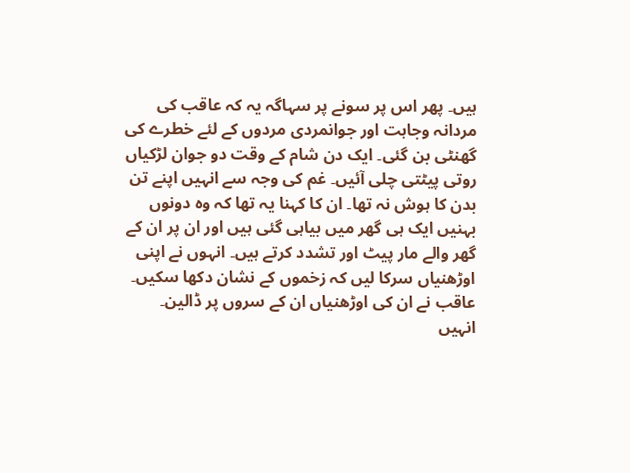ہیں۔ پھر اس پر سونے پر سہاگہ یہ کہ عاقب کی مردانہ وجاہت اور جوانمردی مردوں کے لئے خطرے کی گھنٹی بن گئی۔ ایک دن شام کے وقت دو جوان لڑکیاں روتی پیٹتی چلی آئیں۔ غم کی وجہ سے انہیں اپنے تن بدن کا ہوش نہ تھا۔ ان کا کہنا یہ تھا کہ وہ دونوں بہنیں ایک ہی گھر میں بیاہی گئی ہیں اور ان پر ان کے گھر والے مار پیٹ اور تشدد کرتے ہیں۔ انہوں نے اپنی اوڑھنیاں سرکا لیں کہ زخموں کے نشان دکھا سکیں۔ عاقب نے ان کی اوڑھنیاں ان کے سروں پر ڈالین۔ انہیں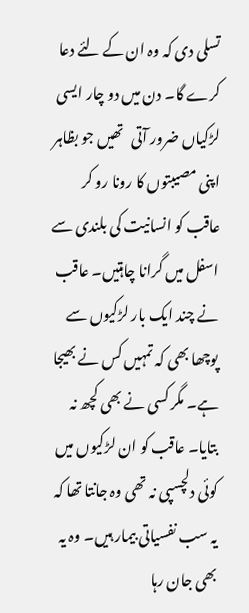تسلی دی کہ وہ ان کے لئے دعا کرے گا۔ دن میں دو چار ایسی لڑکیاں ضرور آتی   تھیں جو بظاہر اپنی مصیبتوں کا رونا رو کر عاقب کو انسانیت کی بلندی سے اسفل میں گرانا چاہتیں۔ عاقب نے چند ایک بار لڑکیوں سے پوچھا بھی کہ تمہیں کس نے بھیجا ہے۔ مگر کسی نے بھی کچھ نہ بتایا۔ عاقب کو ان لڑکیوں میں کوئی دلچسپی نہ تھی وہ جانتا تھا کہ یہ سب نفسیاتی بیمار ہیں۔ وہ یہ بھی جان رہا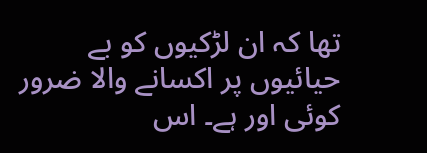تھا کہ ان لڑکیوں کو بے حیائیوں پر اکسانے والا ضرور کوئی اور ہے۔ اس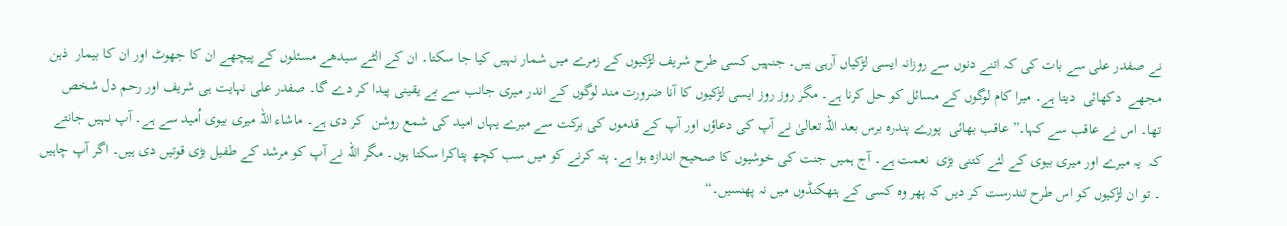نے صفدر علی سے بات کی کہ اتنے دنوں سے روزانہ ایسی لڑکیاں آرہی ہیں۔ جنہیں کسی طرح شریف لڑکیوں کے زمرے میں شمار نہیں کیا جا سکتا۔ ان کے الٹے سیدھے مسئلوں کے پیچھے ان کا جھوٹ اور ان کا بیمار  ذہن  مجھے  دکھائی  دیتا ہے۔ میرا کام لوگوں کے مسائل کو حل کرنا ہے۔ مگر روز روز ایسی لڑکیوں کا آنا ضرورت مند لوگوں کے اندر میری جانب سے بے یقینی پیدا کر دے گا۔ صفدر علی نہایت ہی شریف اور رحم دل شخص تھا۔ اس نے عاقب سے کہا۔” عاقب بھائی  پورے پندرہ برس بعد اللہ تعالیٰ نے آپ کی دعاؤں اور آپ کے قدموں کی برکت سے میرے یہاں امید کی شمع روشن  کر دی ہے۔ ماشاء اللہ میری بیوی اُمید سے ہے۔ آپ نہیں جانتے کہ  یہ میرے اور میری بیوی کے لئے کتنی بڑی  نعمت ہے۔ آج ہمیں جنت کی خوشیوں کا صحیح اندازہ ہوا ہے۔ پتہ کرنے کو میں سب کچھ پتاکرا سکتا ہوں۔ مگر اللہ نے آپ کو مرشد کے طفیل بڑی قوتیں دی ہیں۔ اگر آپ چاہیں ۔ تو ان لڑکیوں کو اس طرح تندرست کر دیں کہ پھر وہ کسی کے ہتھکنڈوں میں نہ پھنسیں۔“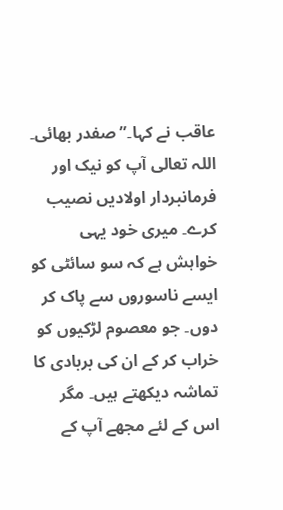عاقب نے کہا۔” صفدر بھائی۔ اللہ تعالی آپ کو نیک اور فرمانبردار اولادیں نصیب کرے۔ میری خود یہی خواہش ہے کہ سو سائٹی کو ایسے ناسوروں سے پاک کر دوں۔ جو معصوم لڑکیوں کو خراب کر کے ان کی بربادی کا تماشہ دیکھتے ہیں۔ مگر اس کے لئے مجھے آپ کے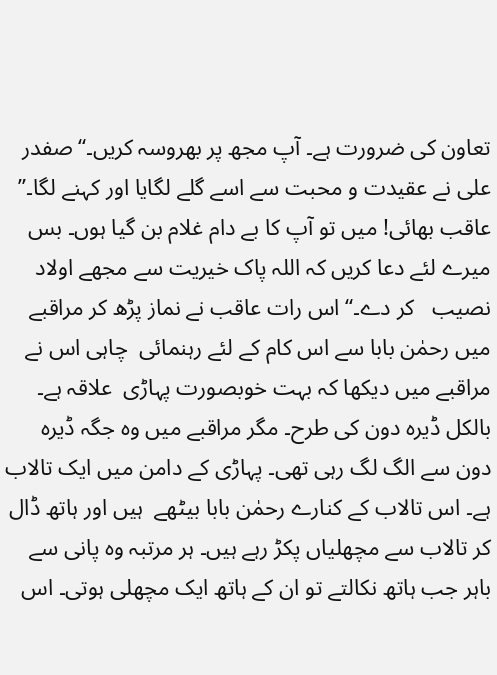تعاون کی ضرورت ہے۔ آپ مجھ پر بھروسہ کریں۔“ صفدر علی نے عقیدت و محبت سے اسے گلے لگایا اور کہنے لگا۔” عاقب بھائی! میں تو آپ کا بے دام غلام بن گیا ہوں۔ بس میرے لئے دعا کریں کہ اللہ پاک خیریت سے مجھے اولاد  نصیب   کر دے۔“ اس رات عاقب نے نماز پڑھ کر مراقبے میں رحمٰن بابا سے اس کام کے لئے رہنمائی  چاہی اس نے مراقبے میں دیکھا کہ بہت خوبصورت پہاڑی  علاقہ ہے۔ بالکل ڈیرہ دون کی طرح۔ مگر مراقبے میں وہ جگہ ڈیرہ دون سے الگ لگ رہی تھی۔ پہاڑی کے دامن میں ایک تالاب ہے۔ اس تالاب کے کنارے رحمٰن بابا بیٹھے  ہیں اور ہاتھ ڈال کر تالاب سے مچھلیاں پکڑ رہے ہیں۔ ہر مرتبہ وہ پانی سے باہر جب ہاتھ نکالتے تو ان کے ہاتھ ایک مچھلی ہوتی۔ اس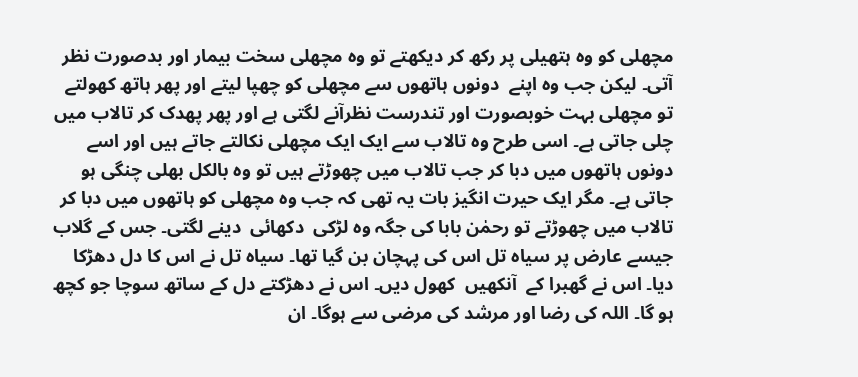مچھلی کو وہ ہتھیلی پر رکھ کر دیکھتے تو وہ مچھلی سخت بیمار اور بدصورت نظر آتی۔ لیکن جب وہ اپنے  دونوں ہاتھوں سے مچھلی کو چھپا لیتے اور پھر ہاتھ کھولتے تو مچھلی بہت خوبصورت اور تندرست نظرآنے لگتی ہے اور پھر پھدک کر تالاب میں چلی جاتی ہے۔ اسی طرح وہ تالاب سے ایک ایک مچھلی نکالتے جاتے ہیں اور اسے دونوں ہاتھوں میں دبا کر جب تالاب میں چھوڑتے ہیں تو وہ بالکل بھلی چنگی ہو جاتی ہے۔ مگر ایک حیرت انگیز بات یہ تھی کہ جب وہ مچھلی کو ہاتھوں میں دبا کر تالاب میں چھوڑتے تو رحمٰن بابا کی جگہ وہ لڑکی  دکھائی  دینے لگتی۔ جس کے گلاب جیسے عارض پر سیاہ تل اس کی پہچان بن گیا تھا۔ سیاہ تل نے اس کا دل دھڑکا دیا۔ اس نے گھبرا کے  آنکھیں  کھول دیں۔ اس نے دھڑکتے دل کے ساتھ سوچا جو کچھ ہو گا۔ اللہ کی رضا اور مرشد کی مرضی سے ہوگا۔ ان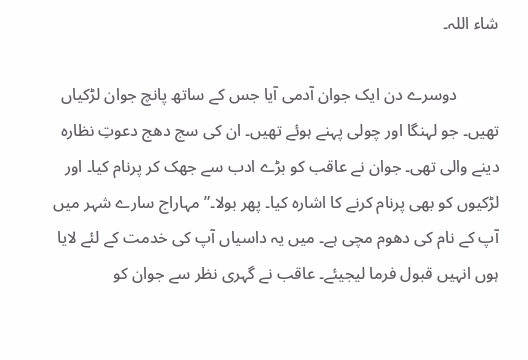شاء اللہ۔

          دوسرے دن ایک جوان آدمی آیا جس کے ساتھ پانچ جوان لڑکیاں تھیں۔ جو لہنگا اور چولی پہنے ہوئے تھیں۔ ان کی سج دھج دعوتِ نظارہ دینے والی تھی۔ جوان نے عاقب کو بڑے ادب سے جھک کر پرنام کیا۔ اور لڑکیوں کو بھی پرنام کرنے کا اشارہ کیا۔ پھر بولا۔” مہاراج سارے شہر میں آپ کے نام کی دھوم مچی ہے۔ میں یہ داسیاں آپ کی خدمت کے لئے لایا ہوں انہیں قبول فرما لیجیئے۔ عاقب نے گہری نظر سے جوان کو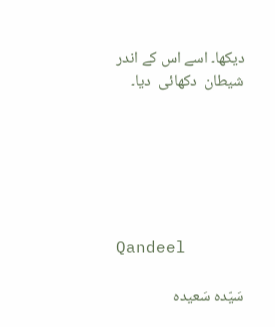دیکھا۔ اسے اس کے اندر شیطان  دکھائی  دیا۔






Qandeel

سَیّدہ سَعیدہ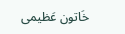خَاتون عَظیمی